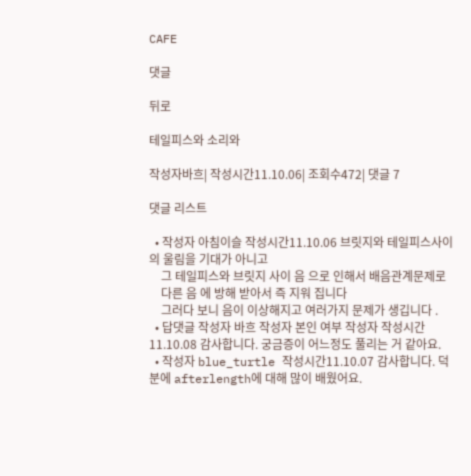CAFE

댓글

뒤로

테일피스와 소리와

작성자바흐| 작성시간11.10.06| 조회수472| 댓글 7

댓글 리스트

  • 작성자 아침이슬 작성시간11.10.06 브릿지와 테일피스사이의 울림을 기대가 아니고
    그 테일피스와 브릿지 사이 음 으로 인해서 배음관계문제로
    다른 음 에 방해 받아서 즉 지워 집니다
    그러다 보니 음이 이상해지고 여러가지 문제가 생깁니다 .
  • 답댓글 작성자 바흐 작성자 본인 여부 작성자 작성시간11.10.08 감사합니다. 궁금증이 어느정도 풀리는 거 같아요.
  • 작성자 blue_turtle 작성시간11.10.07 감사합니다. 덕분에 afterlength에 대해 많이 배웠어요.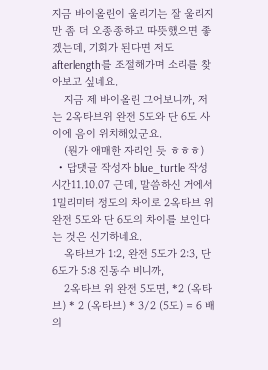지금 바이올린이 울리기는 잘 울리지만 좀 더 오종종하고 따뜻했으면 좋겠는데, 기회가 된다면 저도 afterlength를 조절해가며 소리를 찾아보고 싶네요.
    지금 제 바이올린 그어보니까, 저는 2옥타브위 완전 5도와 단 6도 사이에 음이 위치해있군요.
    (뭔가 애매한 자리인 듯 ㅎㅎㅎ)
  • 답댓글 작성자 blue_turtle 작성시간11.10.07 근데, 말씀하신 거에서 1밀리미터 정도의 차이로 2옥타브 위 완전 5도와 단 6도의 차이를 보인다는 것은 신기하네요.
    옥타브가 1:2, 완전 5도가 2:3, 단 6도가 5:8 진동수 비니까,
    2옥타브 위 완전 5도면, *2 (옥타브) * 2 (옥타브) * 3/2 (5도) = 6 배의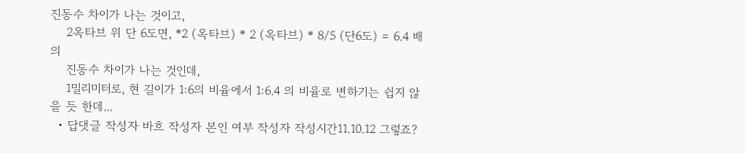진동수 차이가 나는 것이고,
    2옥타브 위 단 6도면, *2 (옥타브) * 2 (옥타브) * 8/5 (단6도) = 6.4 배의
    진동수 차이가 나는 것인데,
    1밀리미터로, 현 길이가 1:6의 비율에서 1:6.4 의 비율로 변하기는 쉽지 않을 듯 한데...
  • 답댓글 작성자 바흐 작성자 본인 여부 작성자 작성시간11.10.12 그렇죠?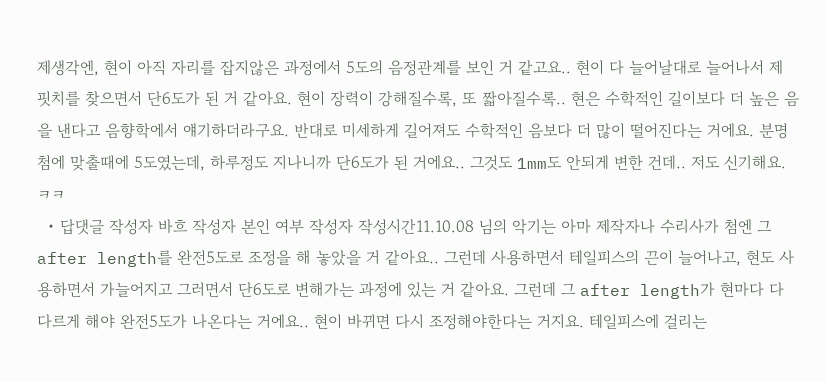제생각엔, 현이 아직 자리를 잡지않은 과정에서 5도의 음정관계를 보인 거 같고요.. 현이 다 늘어날대로 늘어나서 제 핏치를 찾으면서 단6도가 된 거 같아요. 현이 장력이 강해질수록, 또 짧아질수록.. 현은 수학적인 길이보다 더 높은 음을 낸다고 음향학에서 얘기하더라구요. 반대로 미세하게 길어져도 수학적인 음보다 더 많이 떨어진다는 거에요. 분명 첨에 맞출때에 5도였는데, 하루정도 지나니까 단6도가 된 거에요.. 그것도 1mm도 안되게 변한 건데.. 저도 신기해요.ㅋㅋ
  • 답댓글 작성자 바흐 작성자 본인 여부 작성자 작성시간11.10.08 님의 악기는 아마 제작자나 수리사가 첨엔 그 after length를 완전5도로 조정을 해 놓았을 거 같아요.. 그런데 사용하면서 테일피스의 끈이 늘어나고, 현도 사용하면서 가늘어지고 그러면서 단6도로 변해가는 과정에 있는 거 같아요. 그런데 그 after length가 현마다 다 다르게 해야 완전5도가 나온다는 거에요.. 현이 바뀌면 다시 조정해야한다는 거지요. 테일피스에 걸리는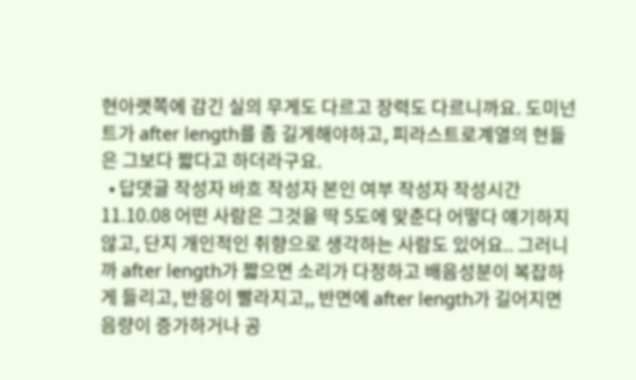현아랫쪽에 감긴 실의 무게도 다르고 장력도 다르니까요. 도미넌트가 after length를 좀 길게해야하고, 피라스트로계열의 현들은 그보다 짧다고 하더라구요.
  • 답댓글 작성자 바흐 작성자 본인 여부 작성자 작성시간11.10.08 어떤 사람은 그것을 딱 5도에 맞춘다 어떻다 얘기하지않고, 단지 개인적인 취향으로 생각하는 사람도 있어요.. 그러니까 after length가 짧으면 소리가 다정하고 배음성분이 복잡하게 들리고, 반응이 빨라지고,, 반면에 after length가 길어지면 음량이 증가하거나 공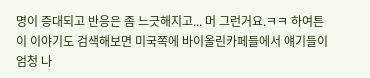명이 증대되고 반응은 좀 느긋해지고... 머 그런거요.ㅋㅋ 하여튼 이 이야기도 검색해보면 미국쪽에 바이올린카페들에서 얘기들이 엄청 나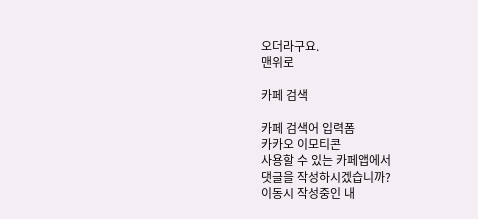오더라구요.
맨위로

카페 검색

카페 검색어 입력폼
카카오 이모티콘
사용할 수 있는 카페앱에서
댓글을 작성하시겠습니까?
이동시 작성중인 내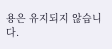용은 유지되지 않습니다.